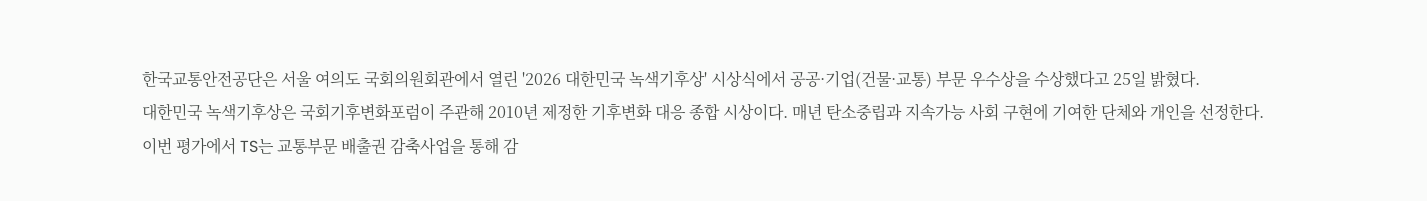한국교통안전공단은 서울 여의도 국회의원회관에서 열린 '2026 대한민국 녹색기후상' 시상식에서 공공·기업(건물·교통) 부문 우수상을 수상했다고 25일 밝혔다.
대한민국 녹색기후상은 국회기후변화포럼이 주관해 2010년 제정한 기후변화 대응 종합 시상이다. 매년 탄소중립과 지속가능 사회 구현에 기여한 단체와 개인을 선정한다.
이번 평가에서 TS는 교통부문 배출권 감축사업을 통해 감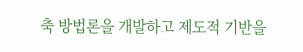축 방법론을 개발하고 제도적 기반을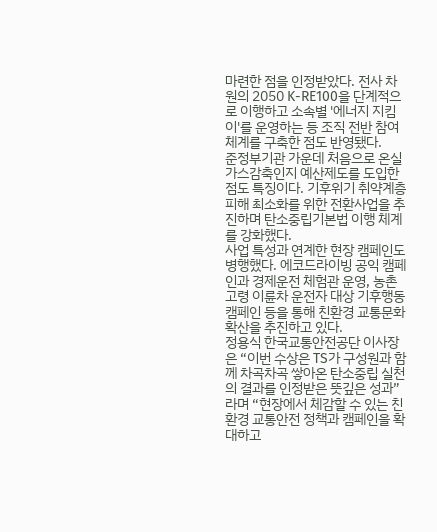마련한 점을 인정받았다. 전사 차원의 2050 K-RE100을 단계적으로 이행하고 소속별 '에너지 지킴이'를 운영하는 등 조직 전반 참여 체계를 구축한 점도 반영됐다.
준정부기관 가운데 처음으로 온실가스감축인지 예산제도를 도입한 점도 특징이다. 기후위기 취약계층 피해 최소화를 위한 전환사업을 추진하며 탄소중립기본법 이행 체계를 강화했다.
사업 특성과 연계한 현장 캠페인도 병행했다. 에코드라이빙 공익 캠페인과 경제운전 체험관 운영, 농촌 고령 이륜차 운전자 대상 기후행동 캠페인 등을 통해 친환경 교통문화 확산을 추진하고 있다.
정용식 한국교통안전공단 이사장은 “이번 수상은 TS가 구성원과 함께 차곡차곡 쌓아온 탄소중립 실천의 결과를 인정받은 뜻깊은 성과”라며 “현장에서 체감할 수 있는 친환경 교통안전 정책과 캠페인을 확대하고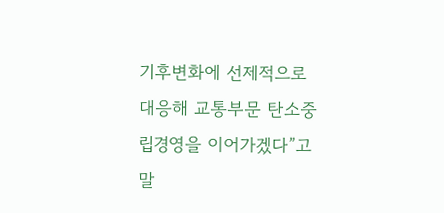기후변화에 선제적으로 대응해 교통부문 탄소중립경영을 이어가겠다”고 말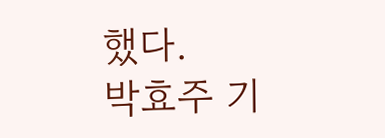했다.
박효주 기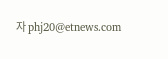자 phj20@etnews.com